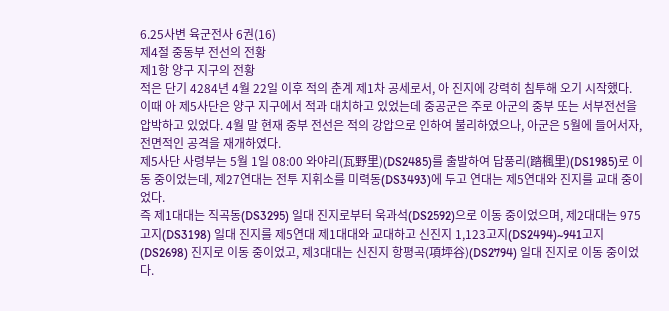6.25사변 육군전사 6권(16)
제4절 중동부 전선의 전황
제1항 양구 지구의 전황
적은 단기 4284년 4월 22일 이후 적의 춘계 제1차 공세로서, 아 진지에 강력히 침투해 오기 시작했다. 이때 아 제5사단은 양구 지구에서 적과 대치하고 있었는데 중공군은 주로 아군의 중부 또는 서부전선을 압박하고 있었다. 4월 말 현재 중부 전선은 적의 강압으로 인하여 불리하였으나, 아군은 5월에 들어서자, 전면적인 공격을 재개하였다.
제5사단 사령부는 5월 1일 08:00 와야리(瓦野里)(DS2485)를 출발하여 답풍리(踏楓里)(DS1985)로 이동 중이었는데, 제27연대는 전투 지휘소를 미력동(DS3493)에 두고 연대는 제5연대와 진지를 교대 중이었다.
즉 제1대대는 직곡동(DS3295) 일대 진지로부터 욱과석(DS2592)으로 이동 중이었으며, 제2대대는 975고지(DS3198) 일대 진지를 제5연대 제1대대와 교대하고 신진지 1,123고지(DS2494)~941고지(DS2698) 진지로 이동 중이었고, 제3대대는 신진지 항평곡(項坪谷)(DS2794) 일대 진지로 이동 중이었다.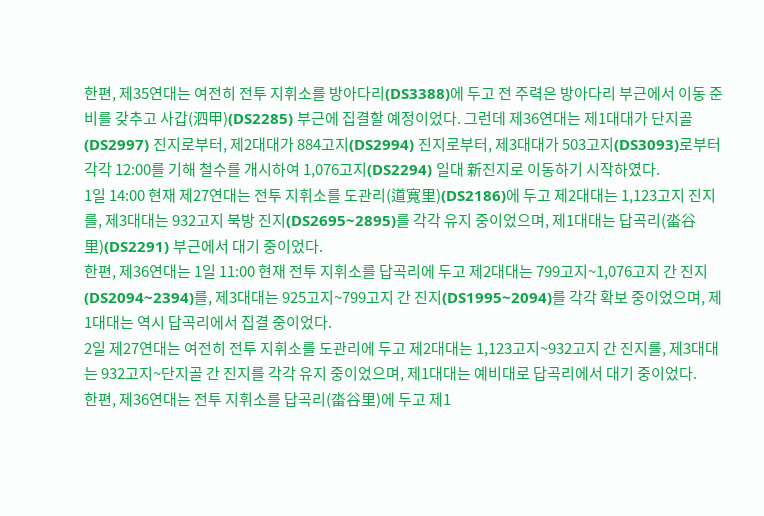한편, 제35연대는 여전히 전투 지휘소를 방아다리(DS3388)에 두고 전 주력은 방아다리 부근에서 이동 준비를 갖추고 사갑(泗甲)(DS2285) 부근에 집결할 예정이었다. 그런데 제36연대는 제1대대가 단지골(DS2997) 진지로부터, 제2대대가 884고지(DS2994) 진지로부터, 제3대대가 503고지(DS3093)로부터 각각 12:00를 기해 철수를 개시하여 1,076고지(DS2294) 일대 新진지로 이동하기 시작하였다.
1일 14:00 현재 제27연대는 전투 지휘소를 도관리(道寬里)(DS2186)에 두고 제2대대는 1,123고지 진지를, 제3대대는 932고지 북방 진지(DS2695~2895)를 각각 유지 중이었으며, 제1대대는 답곡리(畓谷里)(DS2291) 부근에서 대기 중이었다.
한편, 제36연대는 1일 11:00 현재 전투 지휘소를 답곡리에 두고 제2대대는 799고지~1,076고지 간 진지(DS2094~2394)를, 제3대대는 925고지~799고지 간 진지(DS1995~2094)를 각각 확보 중이었으며, 제1대대는 역시 답곡리에서 집결 중이었다.
2일 제27연대는 여전히 전투 지휘소를 도관리에 두고 제2대대는 1,123고지~932고지 간 진지를, 제3대대는 932고지~단지골 간 진지를 각각 유지 중이었으며, 제1대대는 예비대로 답곡리에서 대기 중이었다.
한편, 제36연대는 전투 지휘소를 답곡리(畓谷里)에 두고 제1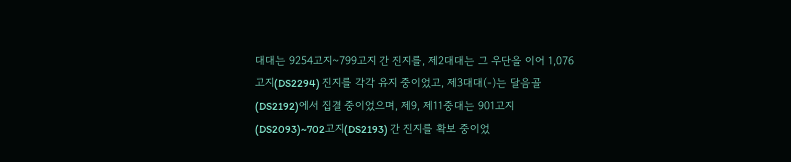대대는 9254고지~799고지 간 진지를, 제2대대는 그 우단을 이어 1,076고지(DS2294) 진지를 각각 유지 중이었고, 제3대대(-)는 달음골(DS2192)에서 집결 중이었으며, 제9, 제11중대는 901고지(DS2093)~702고지(DS2193) 간 진지를 확보 중이었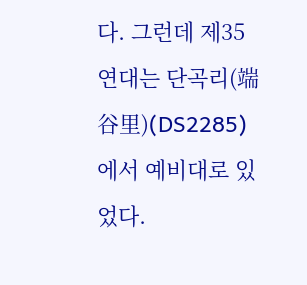다. 그런데 제35연대는 단곡리(端谷里)(DS2285)에서 예비대로 있었다.